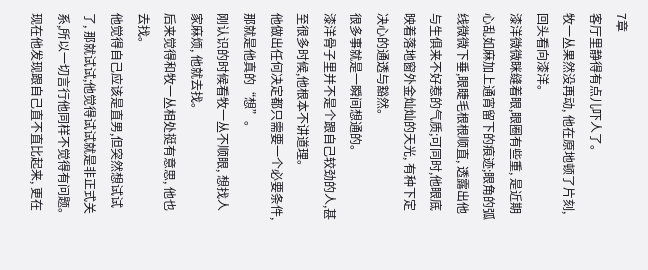7章
客厅里静得有点儿吓人了。
牧一丛果然没再动, 他在原地顿了片刻,回头看向漆洋。
漆洋微微眯缝着眼,眼圈有些重, 是近期心乱如麻加上通宵留下的痕迹;眼角的弧线微微下垂,眼睫毛根根顺直, 透露出他与生俱来不好惹的气质;可同时,他眼底映着落地窗外金灿灿的天光, 有种下定决心的通透与豁然。
很多事就是一瞬间想通的。
漆洋骨子里并不是个跟自己较劲的人,甚至很多时候,他根本不讲道理。
他做出任何决定都只需要一个必要条件,那就是他真的“想”。
刚认识的时候看牧一丛不顺眼, 想找人家麻烦, 他就去找。
后来觉得和牧一丛相处挺有意思, 他也去找。
他觉得自己应该是直男,但突然想试试了, 那就试试;他觉得试试就是非正式关系,所以一切言行他同样不觉得有问题。
现在他发现跟自己直不直比起来, 更在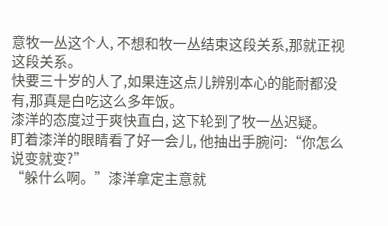意牧一丛这个人, 不想和牧一丛结束这段关系,那就正视这段关系。
快要三十岁的人了,如果连这点儿辨别本心的能耐都没有,那真是白吃这么多年饭。
漆洋的态度过于爽快直白, 这下轮到了牧一丛迟疑。
盯着漆洋的眼睛看了好一会儿, 他抽出手腕问:“你怎么说变就变?”
“躲什么啊。”漆洋拿定主意就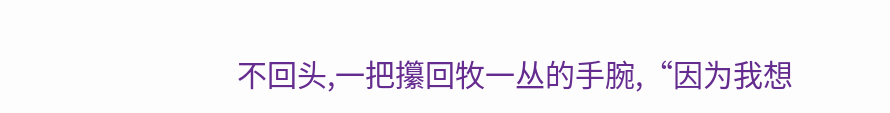不回头,一把攥回牧一丛的手腕,“因为我想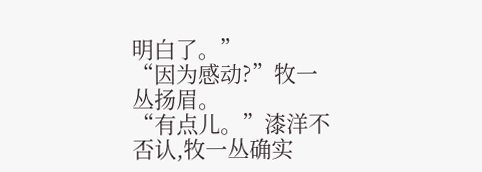明白了。”
“因为感动?”牧一丛扬眉。
“有点儿。”漆洋不否认,牧一丛确实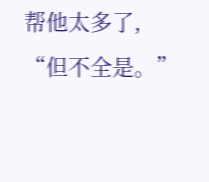帮他太多了, “但不全是。”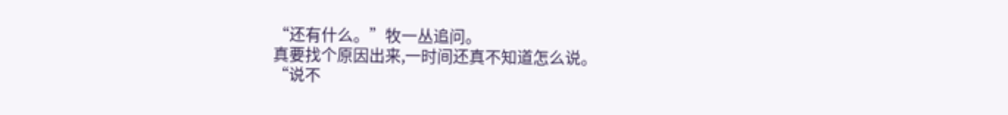“还有什么。”牧一丛追问。
真要找个原因出来,一时间还真不知道怎么说。
“说不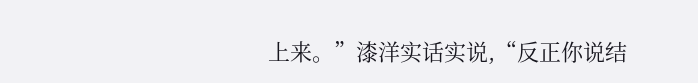上来。”漆洋实话实说,“反正你说结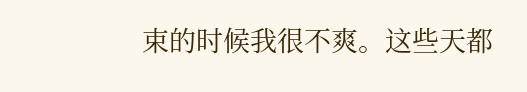束的时候我很不爽。这些天都